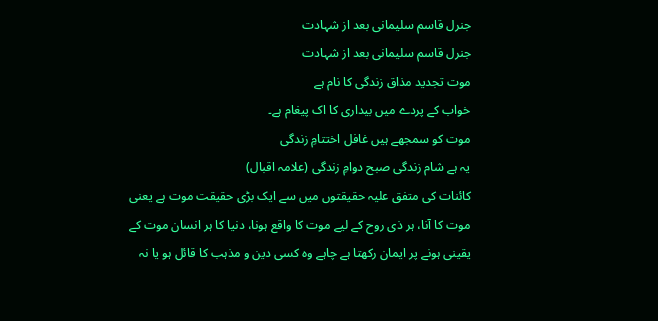جنرل قاسم سلیمانی بعد از شہادت
جنرل قاسم سلیمانی بعد از شہادت
موت تجدید مذاق زندگی کا نام ہے
خواب کے پردے میں بیداری کا اک پیغام ہے۔
موت کو سمجھے ہیں غافل اختتامِ زندگی
یہ ہے شام زندگی صبح دوامِ زندگی (علامہ اقبال)
کائنات کی متفق علیہ حقیقتوں میں سے ایک بڑی حقیقت موت ہے یعنی موت کا آنا، ہر ذی روح کے لیے موت کا واقع ہونا، دنیا کا ہر انسان موت کے یقینی ہونے پر ایمان رکھتا ہے چاہے وہ کسی دین و مذہب کا قائل ہو یا نہ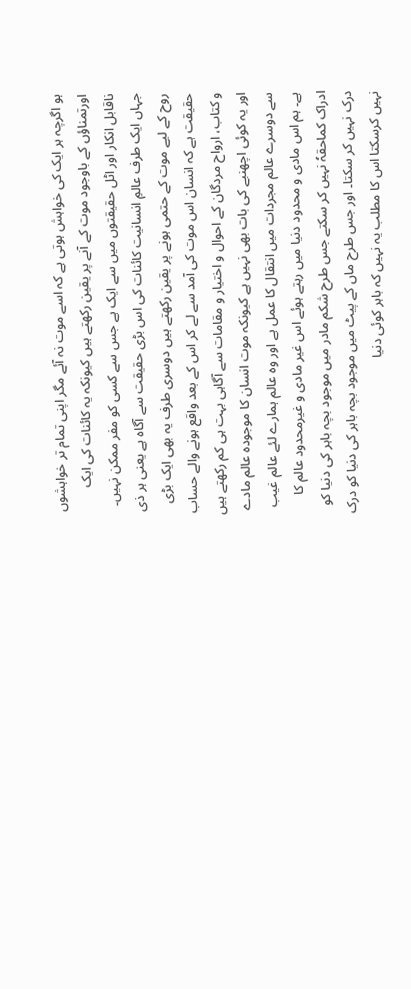ہو اگرچہ ہر ایک کی خواہش ہوتی ہے کہ اسے موت نہ آئے مگر اپنی تمام تر خواہشوں اورتمناؤں کے باوجود موت کے آنے پر یقین رکھتے ہیں کیونکہ یہ کائنات کی ایک ناقابل انکار اور اٹل حقیقتوں میں سے ایک ہے جس سے کسی کو مفر ممکن نہیں۔
جہاں ایک طرف عالمِ انسانیت کائنات کی اس بڑی حقیقت سے آگاہ ہے یعنی ہر ذی روح کے لیے موت کے حتمی ہونے پر یقین رکھتے ہیں دوسری طرف یہ بھی ایک بڑی حقیقت ہے کہ انسان اس موت کی آمد سے لے کر اس کے بعد واقع ہونے والے حساب و کتاب، ارواح مردگان کے احوال و اختیار و مقامات سے آگاہی بہت ہی کم رکھتے ہیں اور یہ کوئی اچھنبے کی بات بھی نہیں ہے کیونکہ موت انسان کا موجودہ عالم مادے سے دوسرے عالم مجردات میں انتقال کا عمل ہے اور وہ عالم ہمارے لئے عالم غیب ہے۔ ہم اس مادی و محدود دنیا میں رہتے ہوئے اس غیر مادی و غیرمحدود عالم کا ادراک کماحقہٗ نہیں کر سکتے جس طرح شکم مادر میں موجود بچہ باہر کی دنیا کو درک نہیں کر سکتا۔ اور جس طرح ماں کے پیٹ میں موجود بچہ باہر کی دنیا کو درک نہیں کرسکتا اس کا مطلب یہ نہیں کہ باہر کوئی دنیا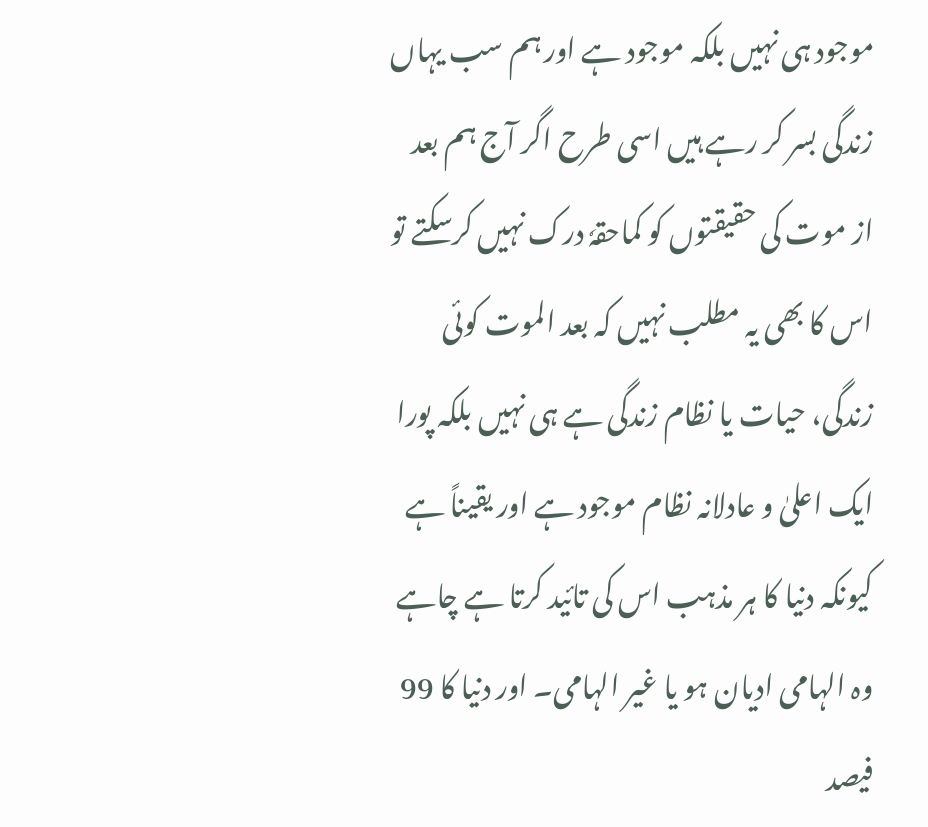موجود ہی نہیں بلکہ موجود ہے اور ہم سب یہاں زندگی بسر کر رہے ہیں اسی طرح اگر آج ہم بعد از موت کی حقیقتوں کو کماحقہٗ درک نہیں کرسکتے تو اس کا بھی یہ مطلب نہیں کہ بعد الموت کوئی زندگی، حیات یا نظام زندگی ہے ہی نہیں بلکہ پورا ایک اعلیٰ و عادلانہ نظام موجود ہے اور یقیناً ہے کیونکہ دنیا کا ہر مذہب اس کی تائید کرتا ہے چاہے وہ الہامی ادیان ہو یا غیر الہامی۔ اور دنیا کا 99 فیصد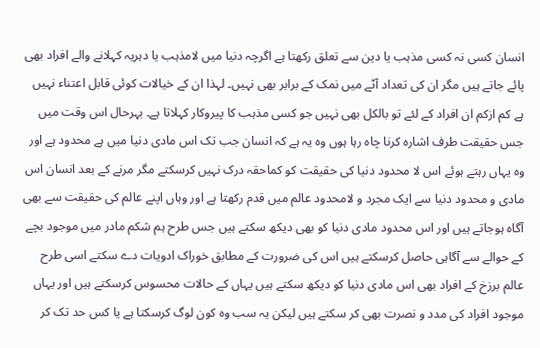انسان کسی نہ کسی مذہب یا دین سے تعلق رکھتا ہے اگرچہ دنیا میں لامذہب یا دہریہ کہلانے والے افراد بھی پائے جاتے ہیں مگر ان کی تعداد آٹے میں نمک کے برابر بھی نہیں۔ لہذا ان کے خیالات کوئی قابل اعتناء نہیں ہے کم ازکم ان افراد کے لئے تو بالکل بھی نہیں جو کسی مذہب کا پیروکار کہلاتا ہے۔ بہرحال اس وقت میں جس حقیقت طرف اشارہ کرنا چاہ رہا ہوں وہ یہ ہے کہ انسان جب تک اس مادی دنیا میں ہے محدود ہے اور وہ یہاں رہتے ہوئے اس لا محدود دنیا کی حقیقت کو کماحقہ درک نہیں کرسکتے مگر مرنے کے بعد انسان اس مادی و محدود دنیا سے ایک مجرد و لامحدود عالم میں قدم رکھتا ہے اور وہاں اپنے عالم کی حقیقت سے بھی آگاہ ہوجاتے ہیں اور اس محدود مادی دنیا کو بھی دیکھ سکتے ہیں جس طرح ہم شکم مادر میں موجود بچے کے حوالے سے آگاہی حاصل کرسکتے ہیں اس کی ضرورت کے مطابق خوراک ادویات دے سکتے اسی طرح عالم برزخ کے افراد بھی اس مادی دنیا کو دیکھ سکتے ہیں یہاں کے حالات محسوس کرسکتے ہیں اور یہاں موجود افراد کی مدد و نصرت بھی کر سکتے ہیں لیکن یہ سب وہ کون لوگ کرسکتا ہے یا کس حد تک کر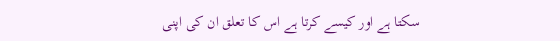سکتا ہے اور کیسے کرتا ہے اس کا تعلق ان کی اپنی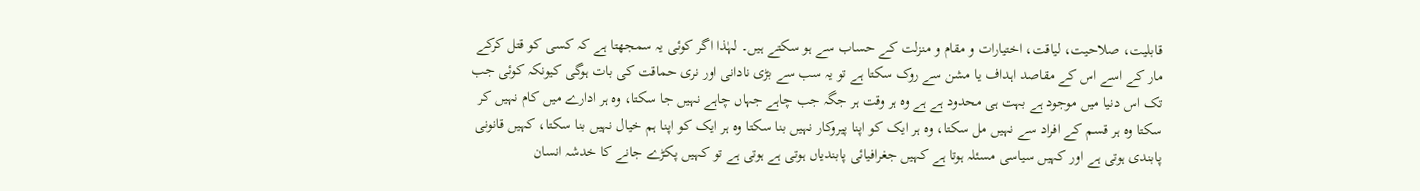قابلیت، صلاحیت، لیاقت، اختیارات و مقام و منزلت کے حساب سے ہو سکتے ہیں۔ لہٰذا اگر کوئی یہ سمجھتا ہے کہ کسی کو قتل کرکے مار کے اسے اس کے مقاصد اہداف یا مشن سے روک سکتا ہے تو یہ سب سے بڑی نادانی اور نری حماقت کی بات ہوگی کیونکہ کوئی جب تک اس دنیا میں موجود ہے بہت ہی محدود ہے ہے وہ ہر وقت ہر جگہ جب چاہے جہاں چاہے نہیں جا سکتا، وہ ہر ادارے میں کام نہیں کر سکتا وہ ہر قسم کے افراد سے نہیں مل سکتا، وہ ہر ایک کو اپنا پیروکار نہیں بنا سکتا وہ ہر ایک کو اپنا ہم خیال نہیں بنا سکتا، کہیں قانونی پابندی ہوتی ہے اور کہیں سیاسی مسئلہ ہوتا ہے کہیں جغرافیائی پابندیاں ہوتی ہے ہوتی ہے تو کہیں پکڑے جانے کا خدشہ انسان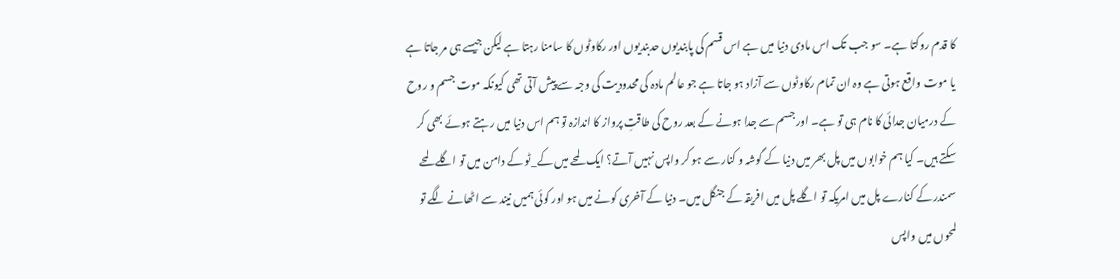کا قدم روکتا ہے۔ سو جب تک اس مادی دنیا میں ہے اس قسم کی پابندیوں حدبندیوں اور رکاوٹوں کا سامنا رہتا ہے لیکن جیسے ہی مر جاتا ہے یا موت واقع ہوتی ہے وہ ان تمام رکاوٹوں سے آزاد ہو جاتا ہے جو عالم مادہ کی محدودیت کی وجہ سے پیش آتی تھی کیونکہ موت جسم و روح کے درمیان جدائی کا نام ہی تو ہے۔ اور جسم سے جدا ہونے کے بعد روح کی طاقتِ پرواز کا اندازہ تو ہم اس دنیا میں رہتے ہوئے بھی کر سکتے ہیں۔ کیا ہم خوابوں میں پل بھر میں دنیا کے گوشہ و کنار سے ہو کر واپس نہیں آتے؟ ایک لمحے میں کے_ٹو کے دامن میں تو اگلے لمحے سمندر کے کنارے پل میں امریکہ تو اگلے پل میں افریقہ کے جنگل میں۔ دنیا کے آخری کونے میں ہو اور کوئی ہمیں نیند سے اٹھانے لگے تو لمحوں میں واپس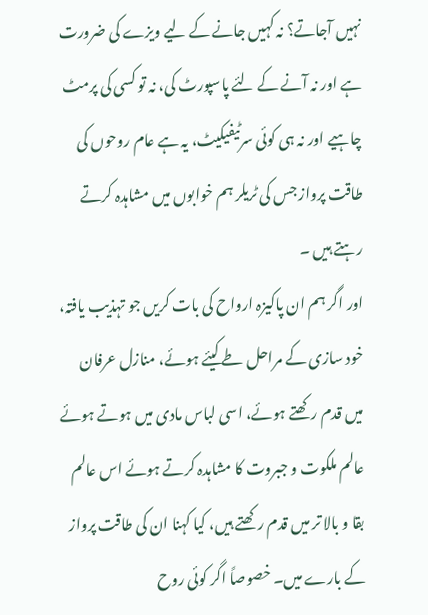نہیں آجاتے؟ نہ کہیں جانے کے لیے ویزے کی ضرورت ہے اور نہ آنے کے لئے پاسپورٹ کی، نہ تو کسی کی پرمٹ چاہیے اور نہ ہی کوئی سرٹیفیکیٹ، یہ ہے عام روحوں کی طاقت پرواز جس کی ٹریلر ہم خوابوں میں مشاہدہ کرتے رہتے ہیں ۔
اور اگر ہم ان پاکیزہ ارواح کی بات کریں جو تہذیب یافتہ، خود سازی کے مراحل طے کیئے ہوئے، منازل عرفان میں قدم رکھتے ہوئے، اسی لباس مادی میں ہوتے ہوئے عالم ملکوت و جبروت کا مشاہدہ کرتے ہوئے اس عالم بقا و بالا تر میں قدم رکھتے ہیں، کیا کہنا ان کی طاقت پرواز کے بارے میں۔ خصوصاً اگر کوئی روح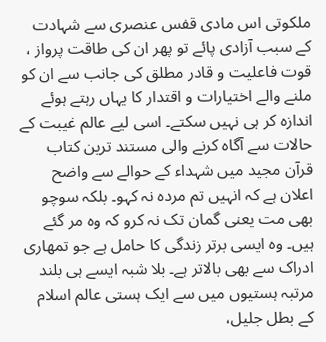ملکوتی اس مادی قفس عنصری سے شہادت کے سبب آزادی پائے تو پھر ان کی طاقت پرواز ، قوت فاعلیت و قادر مطلق کی جانب سے ان کو ملنے والے اختیارات و اقتدار کا یہاں رہتے ہوئے اندازہ کر ہی نہیں سکتے۔ اسی لیے عالم غیبت کے حالات سے آگاہ کرنے والی مستند ترین کتاب قرآن مجید میں شہداء کے حوالے سے واضح اعلان ہے کہ انہیں تم مردہ نہ کہو۔ بلکہ سوچو بھی مت یعنی گمان تک نہ کرو کہ وہ مر گئے ہیں۔ وہ ایسی برتر زندگی کا حامل ہے جو تمھاری ادراک سے بھی بالاتر ہے۔ بلا شبہ ایسے ہی بلند مرتبہ ہستیوں میں سے ایک ہستی عالم اسلام کے بطل جلیل،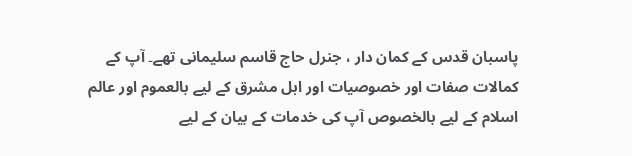پاسبان قدس کے کمان دار ، جنرل حاج قاسم سلیمانی تھے۔ آپ کے کمالات صفات اور خصوصیات اور اہل مشرق کے لیے بالعموم اور عالم اسلام کے لیے بالخصوص آپ کی خدمات کے بیان کے لیے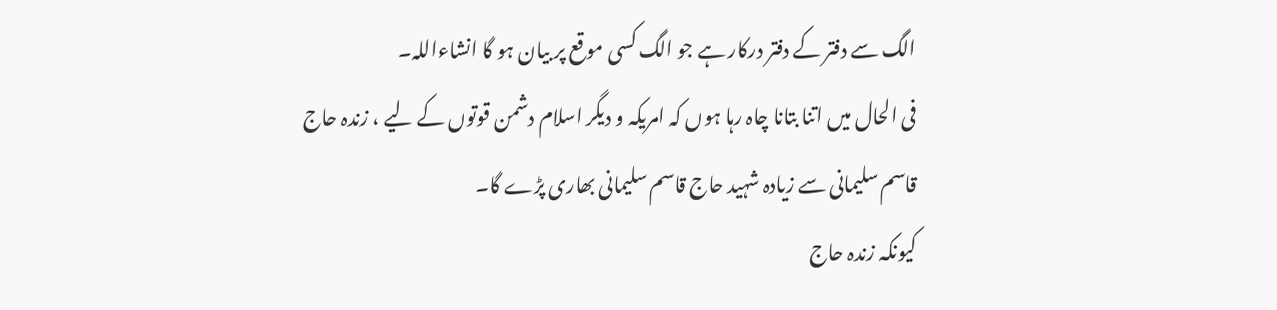الگ سے دفتر کے دفتر درکار ہے جو الگ کسی موقع پر بیان ہو گا انشاءاللہ۔
فی الحال میں اتنا بتانا چاہ رہا ہوں کہ امریکہ و دیگر اسلام دشمن قوتوں کے لیے ، زندہ حاج قاسم سلیمانی سے زیادہ شہید حاج قاسم سلیمانی بھاری پڑے گا۔
کیونکہ زندہ حاج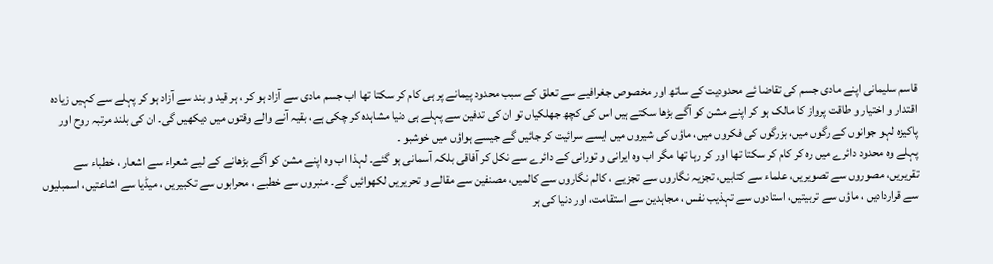قاسم سلیمانی اپنے مادی جسم کی تقاضا ئے محدودیت کے ساتھ اور مخصوص جغرافیے سے تعلق کے سبب محدود پیمانے پر ہی کام کر سکتا تھا اب جسم مادی سے آزاد ہو کر ، ہر قید و بند سے آزاد ہو کر پہلے سے کہیں زیادہ اقتدار و اختیار و طاقت پرواز کا مالک ہو کر اپنے مشن کو آگے بڑھا سکتے ہیں اس کی کچھ جھلکیاں تو ان کی تدفین سے پہلے ہی دنیا مشاہدہ کر چکی ہے، بقیہ آنے والے وقتوں میں دیکھیں گی۔ ان کی بلند مرتبہ روح اور پاکیزہ لہو جوانوں کے رگوں میں، بزرگوں کی فکروں میں، ماؤں کی شیروں میں ایسے سرائیت کر جائیں گے جیسے ہواؤں میں خوشبو ۔
پہلے وہ محدود دائرے میں رہ کر کام کر سکتا تھا اور کر رہا تھا مگر اب وہ ایرانی و تورانی کے دائرے سے نکل کر آفاقی بلکہ آسمانی ہو گئے۔ لہذا اب وہ اپنے مشن کو آگے بڑھانے کے لیے شعراء سے اشعار ، خطباء سے تقریریں، مصوروں سے تصویریں، علماء سے کتابیں، تجزیہ نگاروں سے تجزیے ، کالم نگاروں سے کالمیں، مصنفین سے مقالے و تحریریں لکھوائیں گے۔ منبروں سے خطبے ، محرابوں سے تکبیریں ، میڈیا سے اشاعتیں، اسمبلیوں سے قراردادیں ، ماؤں سے تربیتیں، استادوں سے تہذیب نفس ، مجاہدین سے استقامت، اور دنیا کی ہر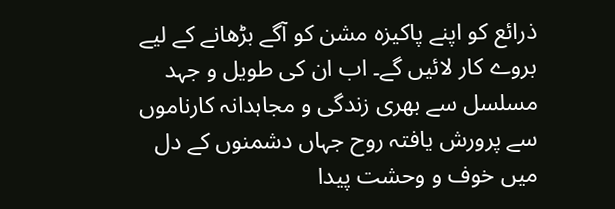ذرائع کو اپنے پاکیزہ مشن کو آگے بڑھانے کے لیے بروے کار لائیں گے۔ اب ان کی طویل و جہد مسلسل سے بھری زندگی و مجاہدانہ کارناموں سے پرورش یافتہ روح جہاں دشمنوں کے دل میں خوف و وحشت پیدا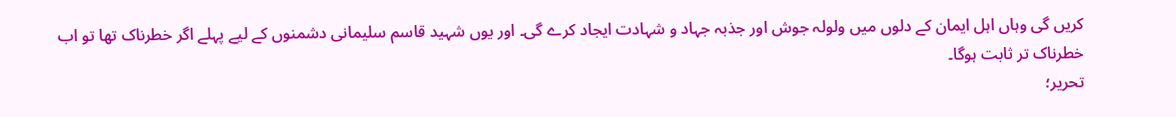کریں گی وہاں اہل ایمان کے دلوں میں ولولہ جوش اور جذبہ جہاد و شہادت ایجاد کرے گی۔ اور یوں شہید قاسم سلیمانی دشمنوں کے لیے پہلے اگر خطرناک تھا تو اب خطرناک تر ثابت ہوگا۔
تحریر؛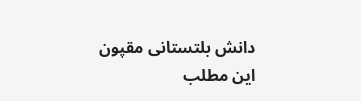دانش بلتستانی مقپون
این مطلب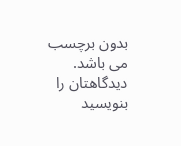بدون برچسب می باشد.
دیدگاهتان را بنویسید